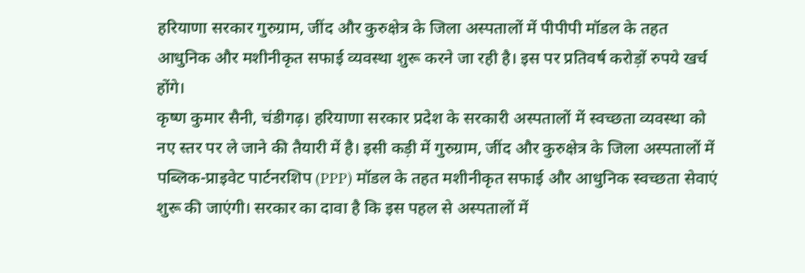हरियाणा सरकार गुरुग्राम, जींद और कुरुक्षेत्र के जिला अस्पतालों में पीपीपी मॉडल के तहत आधुनिक और मशीनीकृत सफाई व्यवस्था शुरू करने जा रही है। इस पर प्रतिवर्ष करोड़ों रुपये खर्च होंगे।
कृष्ण कुमार सैनी, चंडीगढ़। हरियाणा सरकार प्रदेश के सरकारी अस्पतालों में स्वच्छता व्यवस्था को नए स्तर पर ले जाने की तैयारी में है। इसी कड़ी में गुरुग्राम, जींद और कुरुक्षेत्र के जिला अस्पतालों में पब्लिक-प्राइवेट पार्टनरशिप (PPP) मॉडल के तहत मशीनीकृत सफाई और आधुनिक स्वच्छता सेवाएं शुरू की जाएंगी। सरकार का दावा है कि इस पहल से अस्पतालों में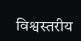विश्वस्तरीय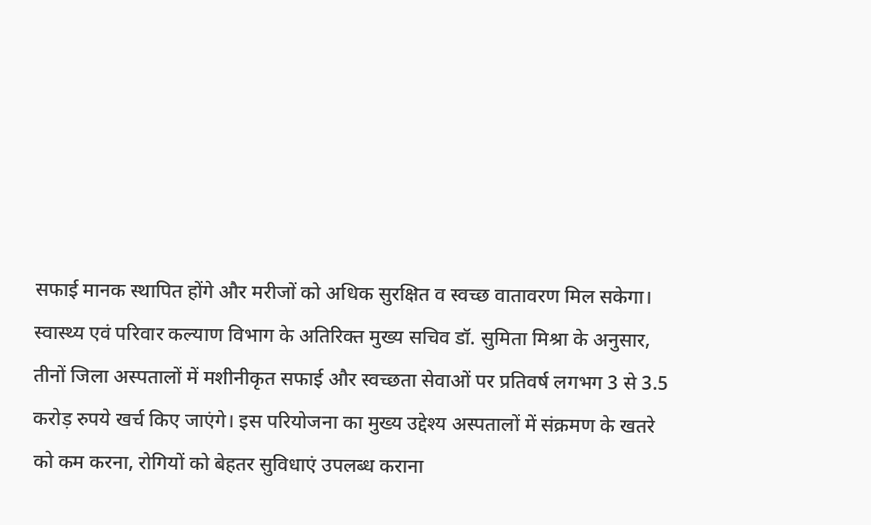सफाई मानक स्थापित होंगे और मरीजों को अधिक सुरक्षित व स्वच्छ वातावरण मिल सकेगा।
स्वास्थ्य एवं परिवार कल्याण विभाग के अतिरिक्त मुख्य सचिव डॉ. सुमिता मिश्रा के अनुसार, तीनों जिला अस्पतालों में मशीनीकृत सफाई और स्वच्छता सेवाओं पर प्रतिवर्ष लगभग 3 से 3.5 करोड़ रुपये खर्च किए जाएंगे। इस परियोजना का मुख्य उद्देश्य अस्पतालों में संक्रमण के खतरे को कम करना, रोगियों को बेहतर सुविधाएं उपलब्ध कराना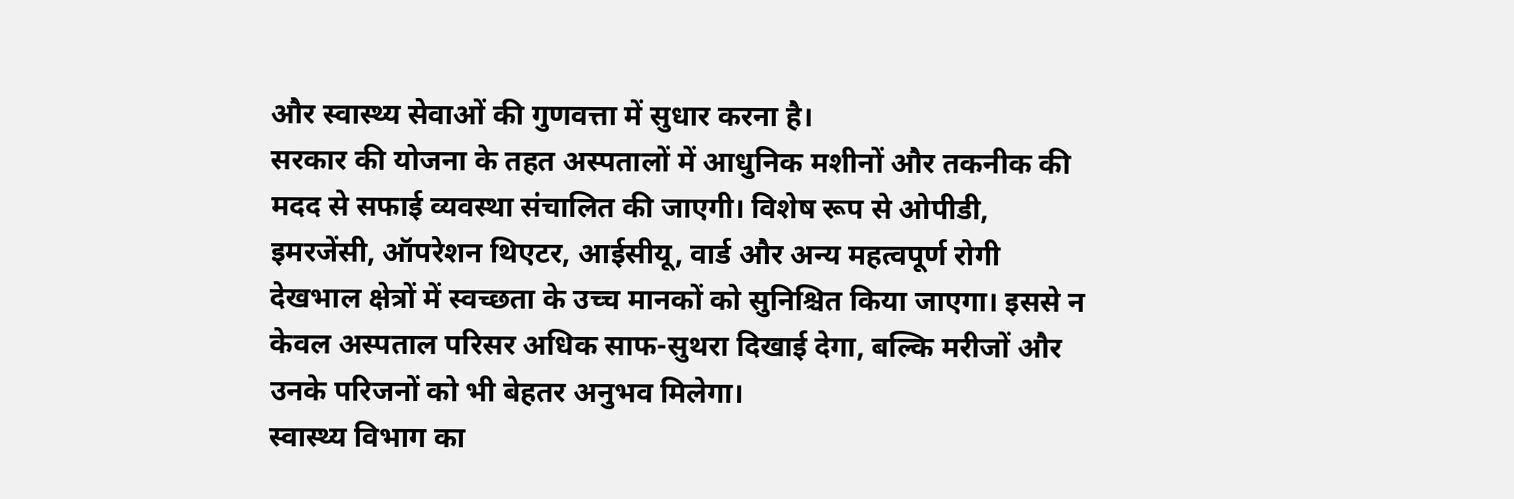और स्वास्थ्य सेवाओं की गुणवत्ता में सुधार करना है।
सरकार की योजना के तहत अस्पतालों में आधुनिक मशीनों और तकनीक की मदद से सफाई व्यवस्था संचालित की जाएगी। विशेष रूप से ओपीडी, इमरजेंसी, ऑपरेशन थिएटर, आईसीयू, वार्ड और अन्य महत्वपूर्ण रोगी देखभाल क्षेत्रों में स्वच्छता के उच्च मानकों को सुनिश्चित किया जाएगा। इससे न केवल अस्पताल परिसर अधिक साफ-सुथरा दिखाई देगा, बल्कि मरीजों और उनके परिजनों को भी बेहतर अनुभव मिलेगा।
स्वास्थ्य विभाग का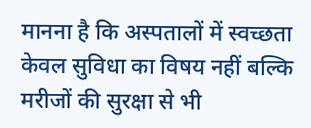मानना है कि अस्पतालों में स्वच्छता केवल सुविधा का विषय नहीं बल्कि मरीजों की सुरक्षा से भी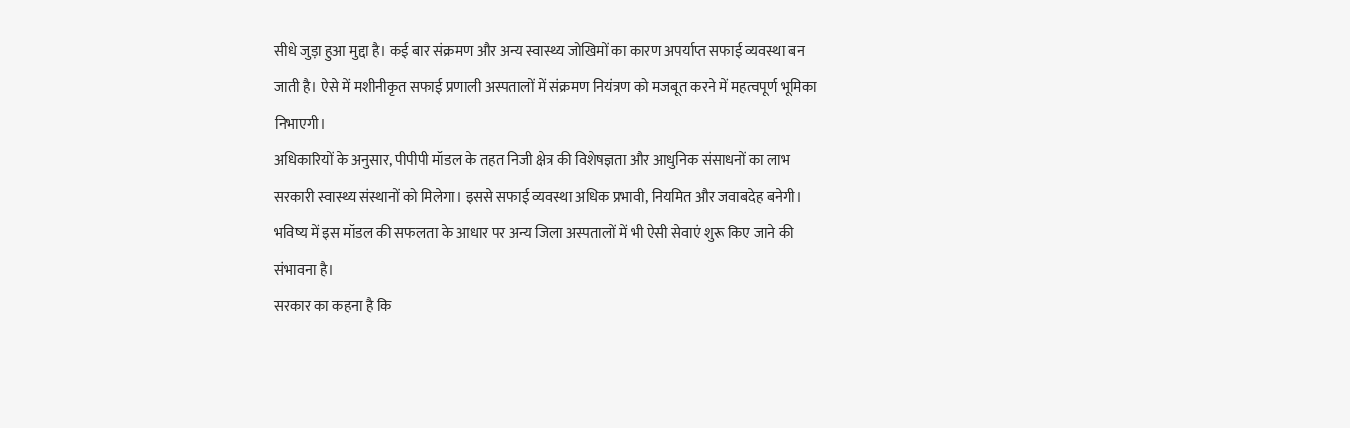सीधे जुड़ा हुआ मुद्दा है। कई बार संक्रमण और अन्य स्वास्थ्य जोखिमों का कारण अपर्याप्त सफाई व्यवस्था बन जाती है। ऐसे में मशीनीकृत सफाई प्रणाली अस्पतालों में संक्रमण नियंत्रण को मजबूत करने में महत्वपूर्ण भूमिका निभाएगी।
अधिकारियों के अनुसार, पीपीपी मॉडल के तहत निजी क्षेत्र की विशेषज्ञता और आधुनिक संसाधनों का लाभ सरकारी स्वास्थ्य संस्थानों को मिलेगा। इससे सफाई व्यवस्था अधिक प्रभावी, नियमित और जवाबदेह बनेगी। भविष्य में इस मॉडल की सफलता के आधार पर अन्य जिला अस्पतालों में भी ऐसी सेवाएं शुरू किए जाने की संभावना है।
सरकार का कहना है कि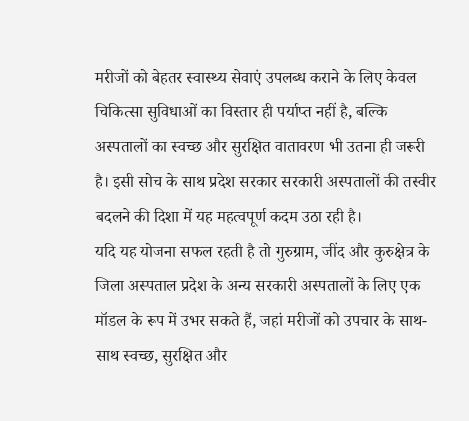मरीजों को बेहतर स्वास्थ्य सेवाएं उपलब्ध कराने के लिए केवल चिकित्सा सुविधाओं का विस्तार ही पर्याप्त नहीं है, बल्कि अस्पतालों का स्वच्छ और सुरक्षित वातावरण भी उतना ही जरूरी है। इसी सोच के साथ प्रदेश सरकार सरकारी अस्पतालों की तस्वीर बदलने की दिशा में यह महत्वपूर्ण कदम उठा रही है।
यदि यह योजना सफल रहती है तो गुरुग्राम, जींद और कुरुक्षेत्र के जिला अस्पताल प्रदेश के अन्य सरकारी अस्पतालों के लिए एक मॉडल के रूप में उभर सकते हैं, जहां मरीजों को उपचार के साथ-साथ स्वच्छ, सुरक्षित और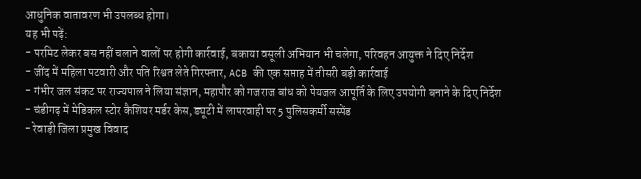आधुनिक वातावरण भी उपलब्ध होगा।
यह भी पढ़ें:
- परमिट लेकर बस नहीं चलाने वालों पर होगी कार्रवाई, बकाया वसूली अभियान भी चलेगा, परिवहन आयुक्त ने दिए निर्देश
- जींद में महिला पटवारी और पति रिश्वत लेते गिरफ्तार, ACB की एक सप्ताह में तीसरी बड़ी कार्रवाई
- गंभीर जल संकट पर राज्यपाल ने लिया संज्ञान, महापौर को गजराज बांध को पेयजल आपूर्ति के लिए उपयोगी बनाने के दिए निर्देश
- चंडीगढ़ में मेडिकल स्टोर कैशियर मर्डर केस, ड्यूटी में लापरवाही पर 5 पुलिसकर्मी सस्पेंड
- रेवाड़ी जिला प्रमुख विवाद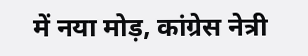में नया मोड़, कांग्रेस नेत्री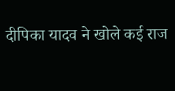दीपिका यादव ने खोले कई राज